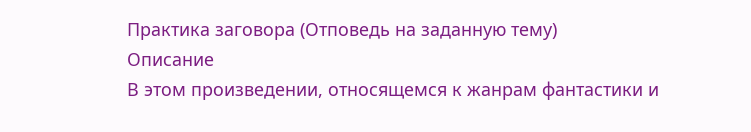Практика заговора (Отповедь на заданную тему)
Описание
В этом произведении, относящемся к жанрам фантастики и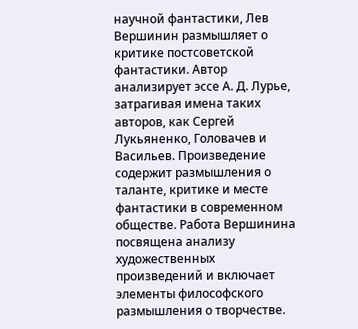научной фантастики, Лев Вершинин размышляет о критике постсоветской фантастики. Автор анализирует эссе А. Д. Лурье, затрагивая имена таких авторов, как Сергей Лукьяненко, Головачев и Васильев. Произведение содержит размышления о таланте, критике и месте фантастики в современном обществе. Работа Вершинина посвящена анализу художественных произведений и включает элементы философского размышления о творчестве.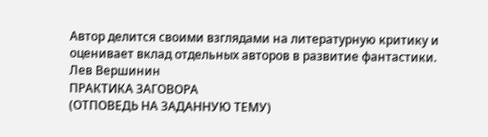Автор делится своими взглядами на литературную критику и оценивает вклад отдельных авторов в развитие фантастики.
Лев Вершинин
ПРАКТИКА ЗАГОВОРА
(ОТПОВЕДЬ НА ЗАДАННУЮ ТЕМУ)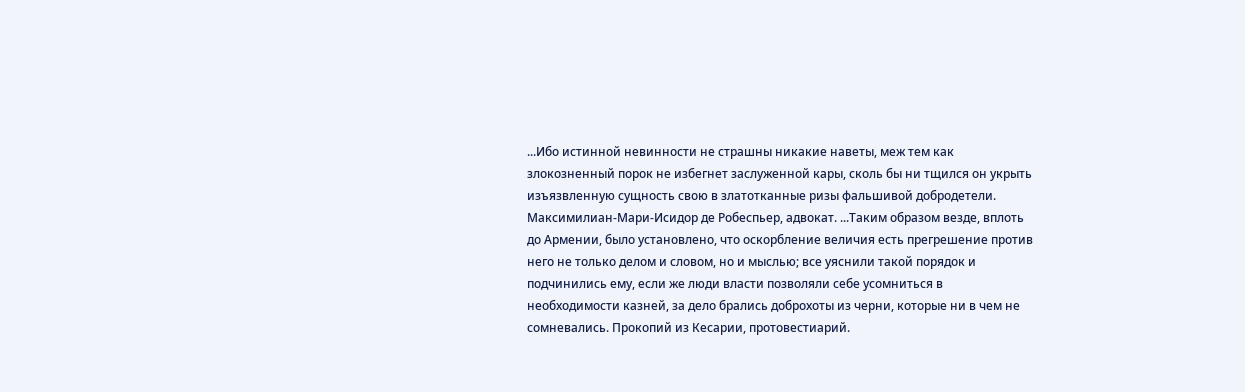...Ибо истинной невинности не страшны никакие наветы, меж тем как злокозненный порок не избегнет заслуженной кары, сколь бы ни тщился он укрыть изъязвленную сущность свою в златотканные ризы фальшивой добродетели. Максимилиан-Мари-Исидор де Робеспьер, адвокат. ...Таким образом везде, вплоть до Армении, было установлено, что оскорбление величия есть прегрешение против него не только делом и словом, но и мыслью; все уяснили такой порядок и подчинились ему, если же люди власти позволяли себе усомниться в необходимости казней, за дело брались доброхоты из черни, которые ни в чем не сомневались. Прокопий из Кесарии, протовестиарий.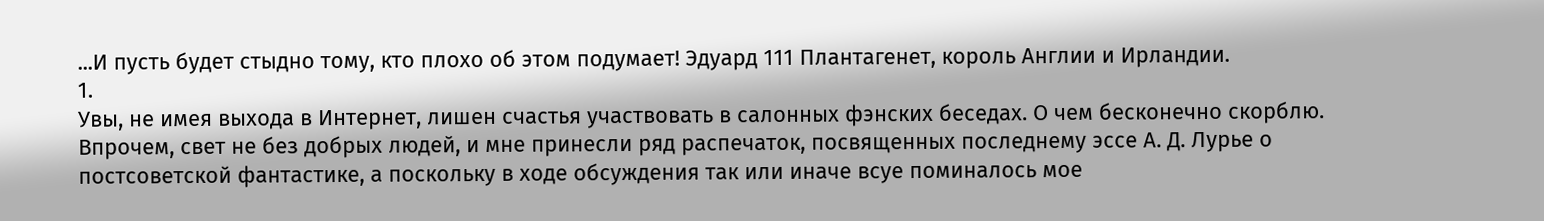...И пусть будет стыдно тому, кто плохо об этом подумает! Эдуард 111 Плантагенет, король Англии и Ирландии.
1.
Увы, не имея выхода в Интернет, лишен счастья участвовать в салонных фэнских беседах. О чем бесконечно скорблю. Впрочем, свет не без добрых людей, и мне принесли ряд распечаток, посвященных последнему эссе А. Д. Лурье о постсоветской фантастике, а поскольку в ходе обсуждения так или иначе всуе поминалось мое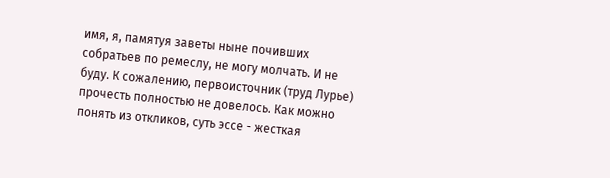имя, я, памятуя заветы ныне почивших собратьев по ремеслу, не могу молчать. И не буду. К сожалению, первоисточник (труд Лурье) прочесть полностью не довелось. Как можно понять из откликов, суть эссе - жесткая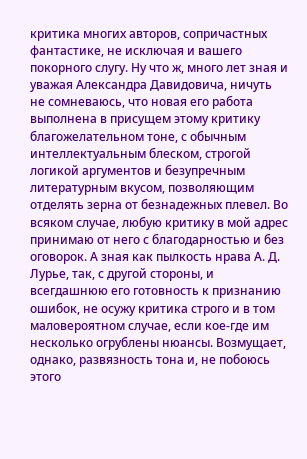критика многих авторов, сопричастных фантастике, не исключая и вашего покорного слугу. Ну что ж, много лет зная и уважая Александра Давидовича, ничуть не сомневаюсь, что новая его работа выполнена в присущем этому критику благожелательном тоне, с обычным интеллектуальным блеском, строгой логикой аргументов и безупречным литературным вкусом, позволяющим отделять зерна от безнадежных плевел. Во всяком случае, любую критику в мой адрес принимаю от него с благодарностью и без оговорок. А зная как пылкость нрава А. Д. Лурье, так, с другой стороны, и всегдашнюю его готовность к признанию ошибок, не осужу критика строго и в том маловероятном случае, если кое-где им несколько огрублены нюансы. Возмущает, однако, развязность тона и, не побоюсь этого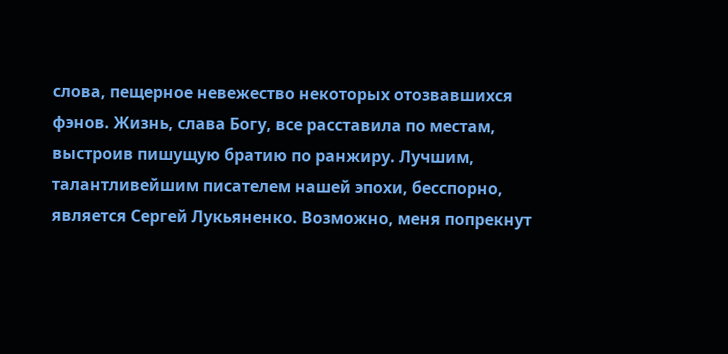слова, пещерное невежество некоторых отозвавшихся фэнов. Жизнь, слава Богу, все расставила по местам, выстроив пишущую братию по ранжиру. Лучшим, талантливейшим писателем нашей эпохи, бесспорно, является Сергей Лукьяненко. Возможно, меня попрекнут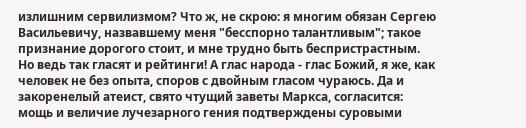излишним сервилизмом? Что ж, не скрою: я многим обязан Сергею Васильевичу, назвавшему меня "бесспорно талантливым"; такое признание дорогого стоит, и мне трудно быть беспристрастным. Но ведь так гласят и рейтинги! А глас народа - глас Божий, я же, как человек не без опыта, споров с двойным гласом чураюсь. Да и закоренелый атеист, свято чтущий заветы Маркса, согласится: мощь и величие лучезарного гения подтверждены суровыми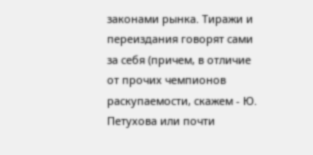законами рынка. Тиражи и переиздания говорят сами за себя (причем, в отличие от прочих чемпионов раскупаемости, скажем - Ю. Петухова или почти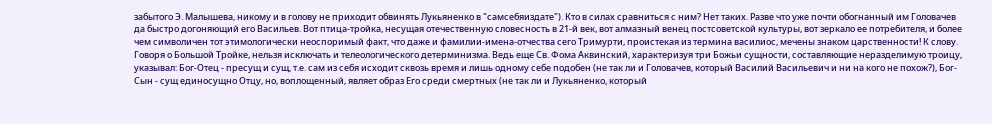забытого Э. Малышева, никому и в голову не приходит обвинять Лукьяненко в "самсебяиздате"). Кто в силах сравниться с ним? Нет таких. Разве что уже почти обогнанный им Головачев да быстро догоняющий его Васильев. Вот птица-тройка, несущая отечественную словесность в 21-й век, вот алмазный венец постсоветской культуры, вот зеркало ее потребителя, и более чем символичен тот этимологически неоспоримый факт, что даже и фамилии-имена-отчества сего Тримурти, проистекая из термина василиос, мечены знаком царственности! К слову. Говоря о Большой Тройке, нельзя исключать и телеологического детерминизма. Ведь еще Св. Фома Аквинский, характеризуя три Божьи сущности, составляющие неразделимую троицу, указывал: Бог-Отец - пресущ и сущ, т.е. сам из себя исходит сквозь время и лишь одному себе подобен (не так ли и Головачев, который Василий Васильевич и ни на кого не похож?), Бог-Сын - сущ единосущно Отцу, но, воплощенный, являет образ Его среди смертных (не так ли и Лукьяненко, который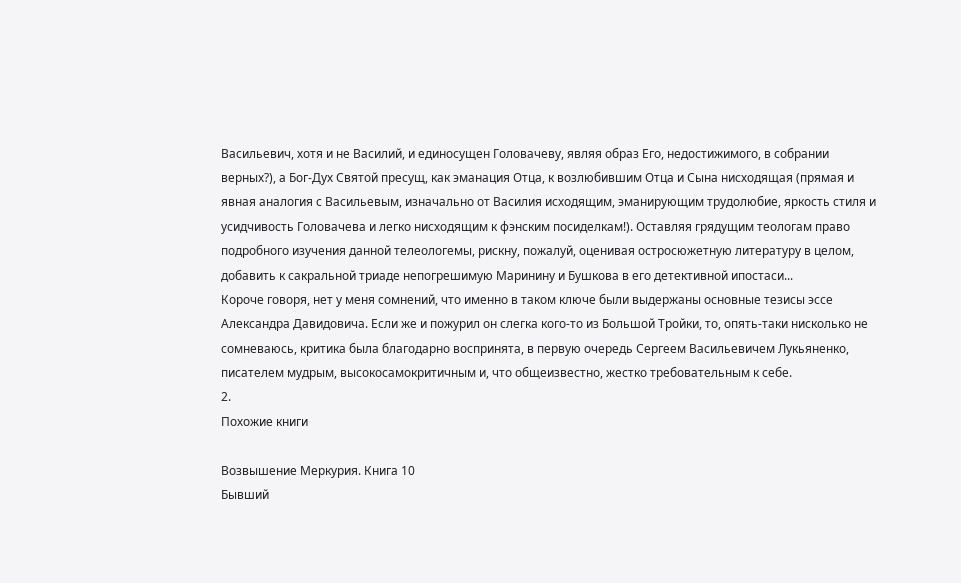Васильевич, хотя и не Василий, и единосущен Головачеву, являя образ Его, недостижимого, в собрании верных?), а Бог-Дух Святой пресущ, как эманация Отца, к возлюбившим Отца и Сына нисходящая (прямая и явная аналогия с Васильевым, изначально от Василия исходящим, эманирующим трудолюбие, яркость стиля и усидчивость Головачева и легко нисходящим к фэнским посиделкам!). Оставляя грядущим теологам право подробного изучения данной телеологемы, рискну, пожалуй, оценивая остросюжетную литературу в целом, добавить к сакральной триаде непогрешимую Маринину и Бушкова в его детективной ипостаси...
Короче говоря, нет у меня сомнений, что именно в таком ключе были выдержаны основные тезисы эссе Александра Давидовича. Если же и пожурил он слегка кого-то из Большой Тройки, то, опять-таки нисколько не сомневаюсь, критика была благодарно воспринята, в первую очередь Сергеем Васильевичем Лукьяненко, писателем мудрым, высокосамокритичным и, что общеизвестно, жестко требовательным к себе.
2.
Похожие книги

Возвышение Меркурия. Книга 10
Бывший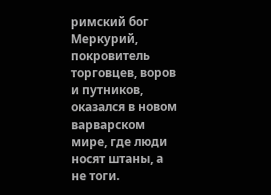римский бог Меркурий, покровитель торговцев, воров и путников, оказался в новом варварском мире, где люди носят штаны, а не тоги.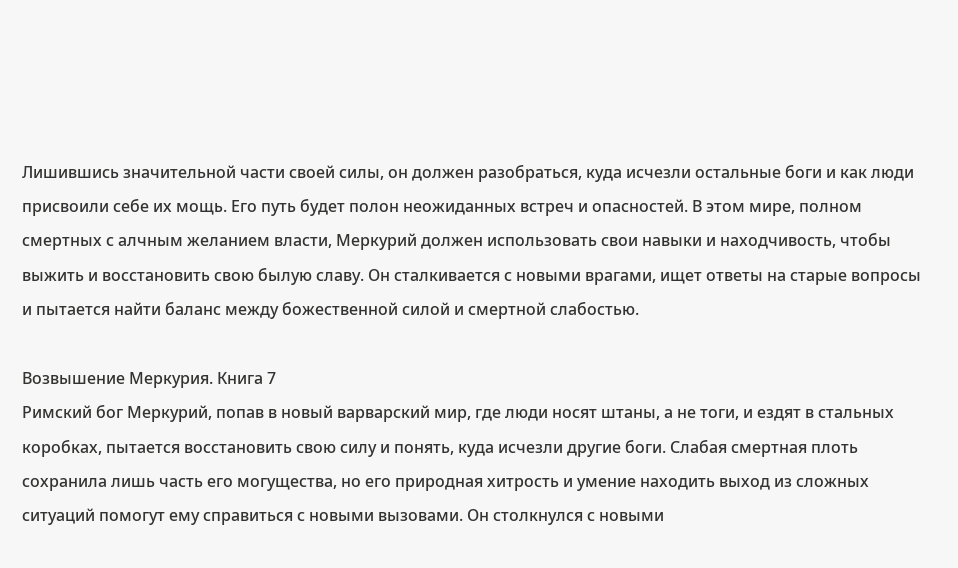Лишившись значительной части своей силы, он должен разобраться, куда исчезли остальные боги и как люди присвоили себе их мощь. Его путь будет полон неожиданных встреч и опасностей. В этом мире, полном смертных с алчным желанием власти, Меркурий должен использовать свои навыки и находчивость, чтобы выжить и восстановить свою былую славу. Он сталкивается с новыми врагами, ищет ответы на старые вопросы и пытается найти баланс между божественной силой и смертной слабостью.

Возвышение Меркурия. Книга 7
Римский бог Меркурий, попав в новый варварский мир, где люди носят штаны, а не тоги, и ездят в стальных коробках, пытается восстановить свою силу и понять, куда исчезли другие боги. Слабая смертная плоть сохранила лишь часть его могущества, но его природная хитрость и умение находить выход из сложных ситуаций помогут ему справиться с новыми вызовами. Он столкнулся с новыми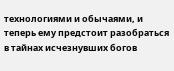технологиями и обычаями, и теперь ему предстоит разобраться в тайнах исчезнувших богов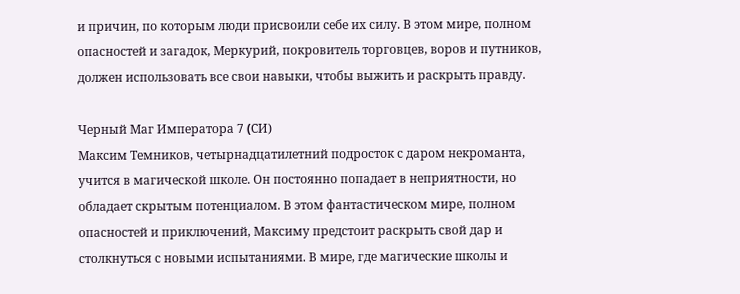и причин, по которым люди присвоили себе их силу. В этом мире, полном опасностей и загадок, Меркурий, покровитель торговцев, воров и путников, должен использовать все свои навыки, чтобы выжить и раскрыть правду.

Черный Маг Императора 7 (CИ)
Максим Темников, четырнадцатилетний подросток с даром некроманта, учится в магической школе. Он постоянно попадает в неприятности, но обладает скрытым потенциалом. В этом фантастическом мире, полном опасностей и приключений, Максиму предстоит раскрыть свой дар и столкнуться с новыми испытаниями. В мире, где магические школы и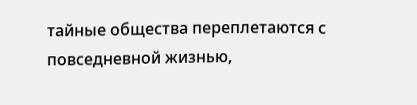тайные общества переплетаются с повседневной жизнью,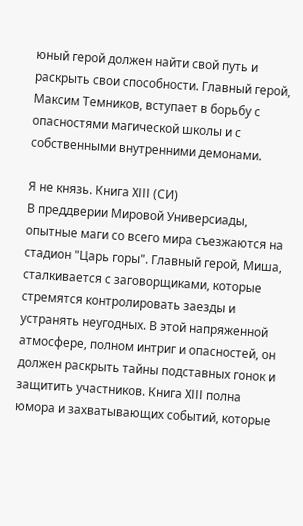юный герой должен найти свой путь и раскрыть свои способности. Главный герой, Максим Темников, вступает в борьбу с опасностями магической школы и с собственными внутренними демонами.

Я не князь. Книга XIII (СИ)
В преддверии Мировой Универсиады, опытные маги со всего мира съезжаются на стадион "Царь горы". Главный герой, Миша, сталкивается с заговорщиками, которые стремятся контролировать заезды и устранять неугодных. В этой напряженной атмосфере, полном интриг и опасностей, он должен раскрыть тайны подставных гонок и защитить участников. Книга XIII полна юмора и захватывающих событий, которые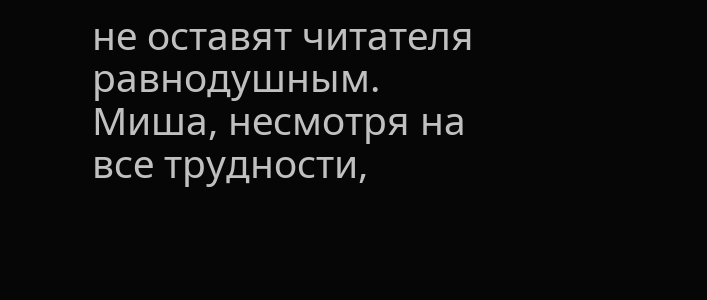не оставят читателя равнодушным. Миша, несмотря на все трудности,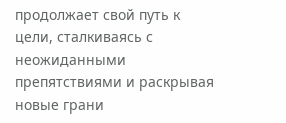продолжает свой путь к цели, сталкиваясь с неожиданными препятствиями и раскрывая новые грани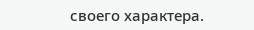своего характера.